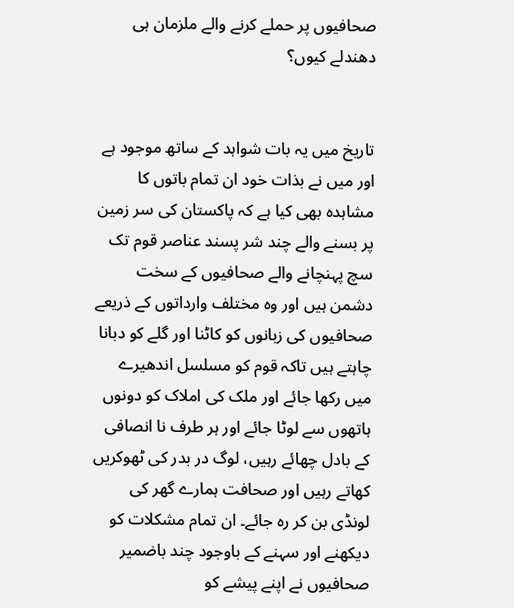صحافیوں پر حملے کرنے والے ملزمان ہی دھندلے کیوں؟


تاریخ میں یہ بات شواہد کے ساتھ موجود ہے اور میں نے بذات خود ان تمام باتوں کا مشاہدہ بھی کیا ہے کہ پاکستان کی سر زمین پر بسنے والے چند شر پسند عناصر قوم تک سچ پہنچانے والے صحافیوں کے سخت دشمن ہیں اور وہ مختلف وارداتوں کے ذریعے صحافیوں کی زبانوں کو کاٹنا اور گلے کو دبانا چاہتے ہیں تاکہ قوم کو مسلسل اندھیرے میں رکھا جائے اور ملک کی املاک کو دونوں ہاتھوں سے لوٹا جائے اور ہر طرف نا انصافی کے بادل چھائے رہیں، لوگ در بدر کی ٹھوکریں کھاتے رہیں اور صحافت ہمارے گھر کی لونڈی بن کر رہ جائے۔ ان تمام مشکلات کو دیکھنے اور سہنے کے باوجود چند باضمیر صحافیوں نے اپنے پیشے کو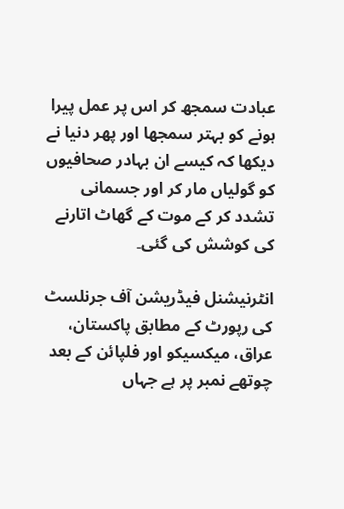عبادت سمجھ کر اس پر عمل پیرا ہونے کو بہتر سمجھا اور پھر دنیا نے دیکھا کہ کیسے ان بہادر صحافیوں کو گولیاں مار کر اور جسمانی تشدد کر کے موت کے گھاٹ اتارنے کی کوشش کی گئی۔

انٹرنیشنل فیڈریشن آف جرنلسٹ کی رپورٹ کے مطابق پاکستان، عراق، میکسیکو اور فلپائن کے بعد چوتھے نمبر پر ہے جہاں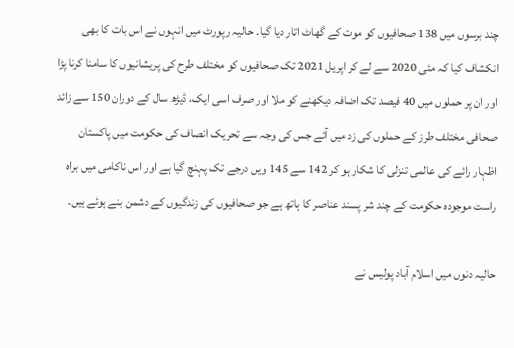چند برسوں میں 138 صحافیوں کو موت کے گھاٹ اتار دیا گیا۔ حالیہ رپورٹ میں انہوں نے اس بات کا بھی انکشاف کیا کہ مئی 2020 سے لے کر اپریل 2021 تک صحافیوں کو مختلف طرح کی پریشانیوں کا سامنا کرنا پڑا اور ان پر حملوں میں 40 فیصد تک اضافہ دیکھنے کو ملا اور صرف اسی ایک، ڈیڑھ سال کے دوران 150 سے زائد صحافی مختلف طرز کے حملوں کی زد میں آئے جس کی وجہ سے تحریک انصاف کی حکومت میں پاکستان اظہار رائے کی عالمی تنزلی کا شکار ہو کر 142 سے 145 ویں درجے تک پہنچ گیا ہے اور اس ناکامی میں براہ راست موجودہ حکومت کے چند شر پسند عناصر کا ہاتھ ہے جو صحافیوں کی زندگیوں کے دشمن بنے ہوئے ہیں۔

حالیہ دنوں میں اسلام آباد پولیس نے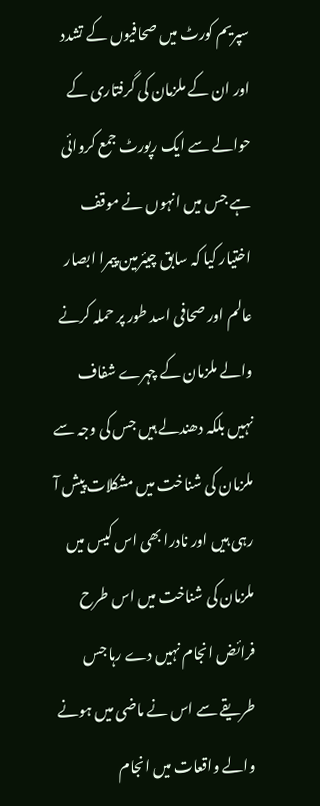سپریم کورٹ میں صحافیوں کے تشدد اور ان کے ملزمان کی گرفتاری کے حوالے سے ایک رپورٹ جمع کروائی ہے جس میں انہوں نے موقف اختیار کیا کہ سابق چیئرمین پیمرا ابصار عالم اور صحافی اسد طور پر حملہ کرنے والے ملزمان کے چہرے شفاف نہیں بلکہ دھندلے ہیں جس کی وجہ سے ملزمان کی شناخت میں مشکلات پیش آ رہی ہیں اور نادرا بھی اس کیس میں ملزمان کی شناخت میں اس طرح فرائض انجام نہیں دے رہا جس طریقے سے اس نے ماضی میں ہونے والے واقعات میں انجام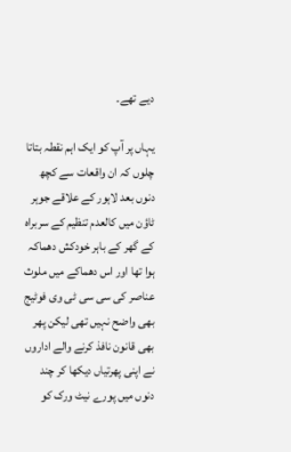دیے تھے۔

یہاں پر آپ کو ایک اہم نقطہ بتاتا چلوں کہ ان واقعات سے کچھ دنوں بعد لاہور کے علاقے جوہر ٹاؤن میں کالعدم تنظیم کے سربراہ کے گھر کے باہر خودکش دھماکہ ہوا تھا اور اس دھماکے میں ملوث عناصر کی سی سی ٹی وی فوٹیج بھی واضح نہیں تھی لیکن پھر بھی قانون نافذ کرنے والے اداروں نے اپنی پھرتیاں دیکھا کر چند دنوں میں پورے نیٹ ورک کو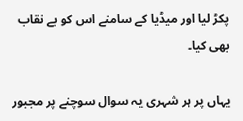پکڑ لیا اور میڈیا کے سامنے اس کو بے نقاب بھی کیا۔

یہاں پر ہر شہری یہ سوال سوچنے پر مجبور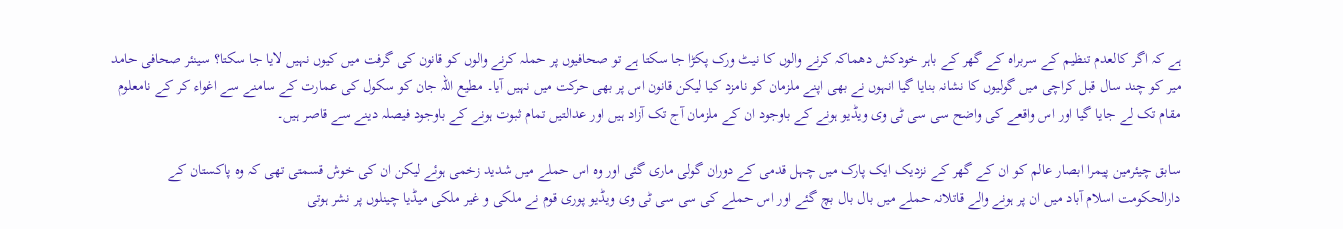ہے کہ اگر کالعدم تنظیم کے سربراہ کے گھر کے باہر خودکش دھماکہ کرنے والوں کا نیٹ ورک پکڑا جا سکتا ہے تو صحافیوں پر حملہ کرنے والوں کو قانون کی گرفت میں کیوں نہیں لایا جا سکتا؟ سینئر صحافی حامد میر کو چند سال قبل کراچی میں گولیوں کا نشانہ بنایا گیا انہوں نے بھی اپنے ملزمان کو نامزد کیا لیکن قانون اس پر بھی حرکت میں نہیں آیا۔ مطیع اللہ جان کو سکول کی عمارت کے سامنے سے اغواء کر کے نامعلوم مقام تک لے جایا گیا اور اس واقعے کی واضح سی سی ٹی وی ویڈیو ہونے کے باوجود ان کے ملزمان آج تک آزاد ہیں اور عدالتیں تمام ثبوت ہونے کے باوجود فیصلہ دینے سے قاصر ہیں۔

سابق چیئرمین پیمرا ابصار عالم کو ان کے گھر کے نزدیک ایک پارک میں چہل قدمی کے دوران گولی ماری گئی اور وہ اس حملے میں شدید زخمی ہوئے لیکن ان کی خوش قسمتی تھی کہ وہ پاکستان کے دارالحکومت اسلام آباد میں ان پر ہونے والے قاتلانہ حملے میں بال بال بچ گئے اور اس حملے کی سی سی ٹی وی ویڈیو پوری قوم نے ملکی و غیر ملکی میڈیا چینلوں پر نشر ہوتی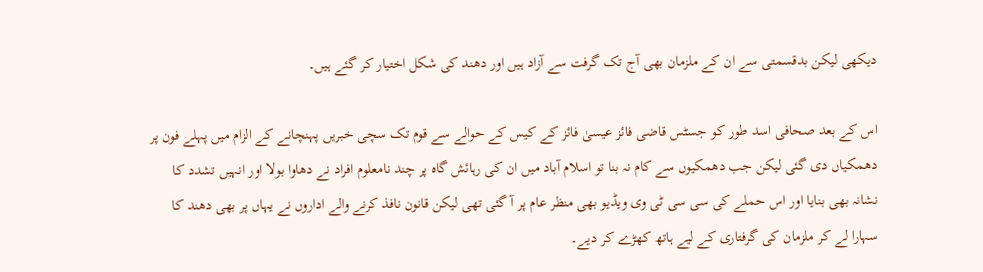دیکھی لیکن بدقسمتی سے ان کے ملزمان بھی آج تک گرفت سے آزاد ہیں اور دھند کی شکل اختیار کر گئے ہیں۔

اس کے بعد صحافی اسد طور کو جسٹس قاضی فائز عیسیٰ فائز کے کیس کے حوالے سے قوم تک سچی خبریں پہنچانے کے الزام میں پہلے فون پر دھمکیاں دی گئی لیکن جب دھمکیوں سے کام نہ بنا تو اسلام آباد میں ان کی رہائش گاہ پر چند نامعلوم افراد نے دھاوا بولا اور انہیں تشدد کا نشانہ بھی بنایا اور اس حملے کی سی سی ٹی وی ویڈیو بھی منظر عام پر آ گئی تھی لیکن قانون نافذ کرنے والے اداروں نے یہاں پر بھی دھند کا سہارا لے کر ملزمان کی گرفتاری کے لیے ہاتھ کھڑے کر دیے۔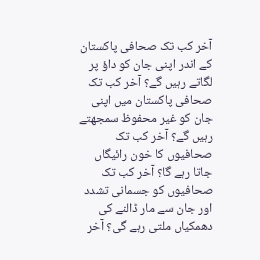آخر کب تک صحافی پاکستان کے اندر اپنی جان کو داؤ پر لگاتے رہیں گے؟ آخر کب تک صحافی پاکستان میں اپنی جان کو غیر محفوظ سمجھتے رہیں گے؟ آخر کب تک صحافیوں کا خون رائیگاں جاتا رہے گا؟ آخر کب تک صحافیوں کو جسمانی تشدد اور جان سے مار ڈالنے کی دھمکیاں ملتی رہے گی؟ آخر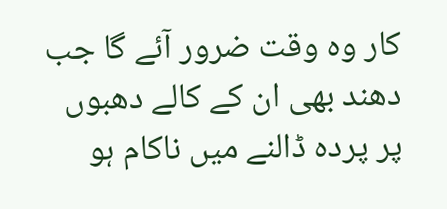کار وہ وقت ضرور آئے گا جب دھند بھی ان کے کالے دھبوں پر پردہ ڈالنے میں ناکام ہو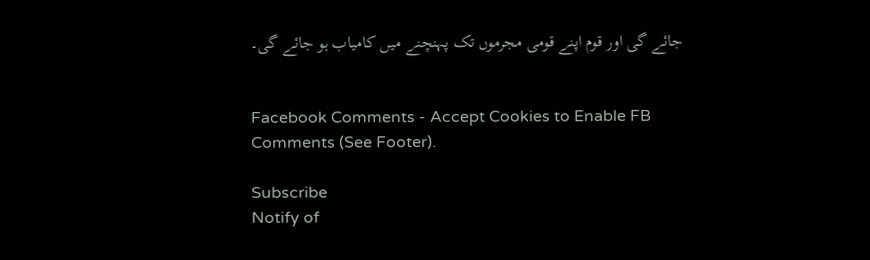جائے گی اور قوم اپنے قومی مجرموں تک پہنچنے میں کامیاب ہو جائے گی۔


Facebook Comments - Accept Cookies to Enable FB Comments (See Footer).

Subscribe
Notify of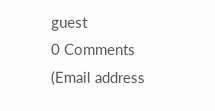guest
0 Comments (Email address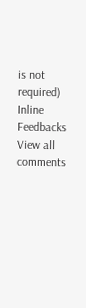is not required)
Inline Feedbacks
View all comments